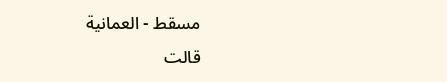مسقط - العمانية
قالت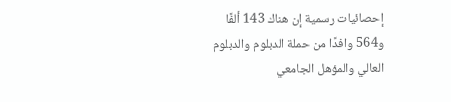إحصائيات رسمية إن هناك 143 ألفًا و564 وافدًا من حملة الدبلوم والدبلوم العالي والمؤهل الجامعي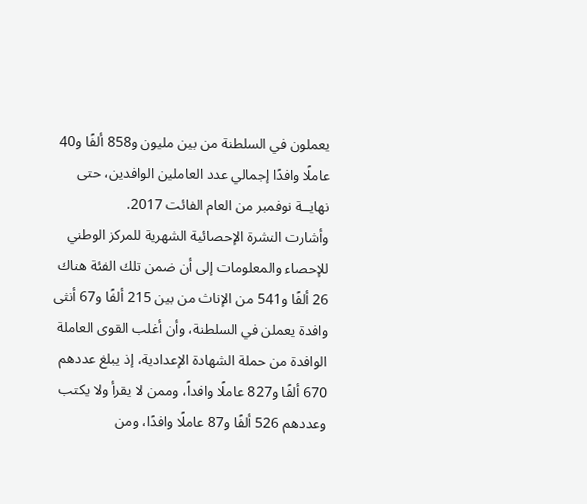يعملون في السلطنة من بين مليون و858 ألفًا و40 عاملًا وافدًا إجمالي عدد العاملين الوافدين، حتى نهايــة نوفمبر من العام الفائت 2017.
وأشارت النشرة الإحصائية الشهرية للمركز الوطني للإحصاء والمعلومات إلى أن ضمن تلك الفئة هناك 26 ألفًا و541 من الإناث من بين 215 ألفًا و67 أنثى وافدة يعملن في السلطنة، وأن أغلب القوى العاملة الوافدة من حملة الشهادة الإعدادية، إذ يبلغ عددهم 670 ألفًا و827 عاملًا وافداً، وممن لا يقرأ ولا يكتب وعددهم 526 ألفًا و87 عاملًا وافدًا، ومن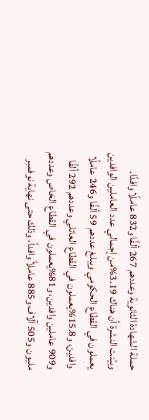حملة الشهادة الثانوية وعددهم 267 ألفًا و832 عاملًا وافدًا. وبيّنت النشرة أن هناك 3.19%من إجمالي عدد العاملين الوافدين يعملون في القطاع الحكومي ويبلغ عددهم 59 ألفًا و246 عاملًا وافدين، و15.8%يعملون في القطاع العائلي وعددهم 292 ألفًا و909 عاملين وافدين، و81%يعملون في القطاع الخاص وعددهم مليون و505 آلاف و885 عاملاً وافداً، وذلك حتى نهاية نوفمبر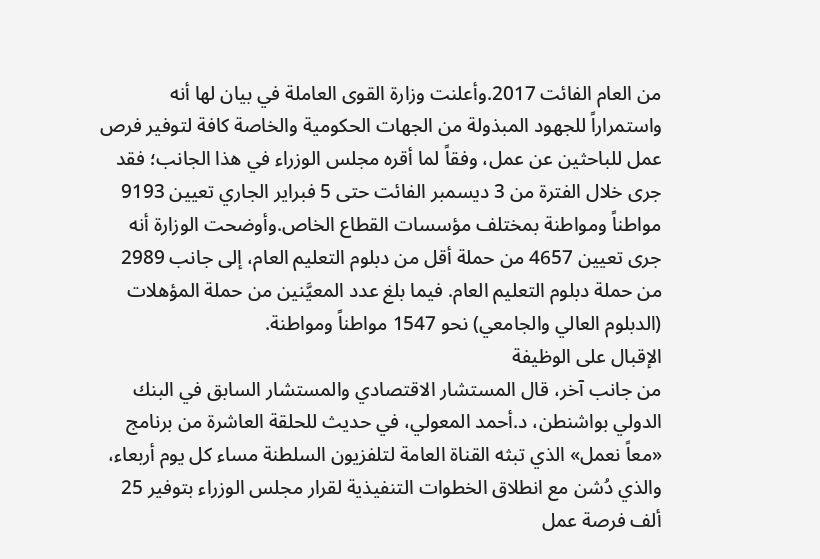من العام الفائت 2017.وأعلنت وزارة القوى العاملة في بيان لها أنه واستمراراً للجهود المبذولة من الجهات الحكومية والخاصة كافة لتوفير فرص عمل للباحثين عن عمل، وفقاً لما أقره مجلس الوزراء في هذا الجانب؛ فقد جرى خلال الفترة من 3 ديسمبر الفائت حتى 5 فبراير الجاري تعيين 9193 مواطناً ومواطنة بمختلف مؤسسات القطاع الخاص.وأوضحت الوزارة أنه جرى تعيين 4657 من حملة أقل من دبلوم التعليم العام، إلى جانب 2989 من حملة دبلوم التعليم العام. فيما بلغ عدد المعيَّنين من حملة المؤهلات (الدبلوم العالي والجامعي) نحو 1547 مواطناً ومواطنة.
الإقبال على الوظيفة
من جانب آخر، قال المستشار الاقتصادي والمستشار السابق في البنك الدولي بواشنطن، د.أحمد المعولي، في حديث للحلقة العاشرة من برنامج «معاً نعمل» الذي تبثه القناة العامة لتلفزيون السلطنة مساء كل يوم أربعاء، والذي دُشن مع انطلاق الخطوات التنفيذية لقرار مجلس الوزراء بتوفير 25 ألف فرصة عمل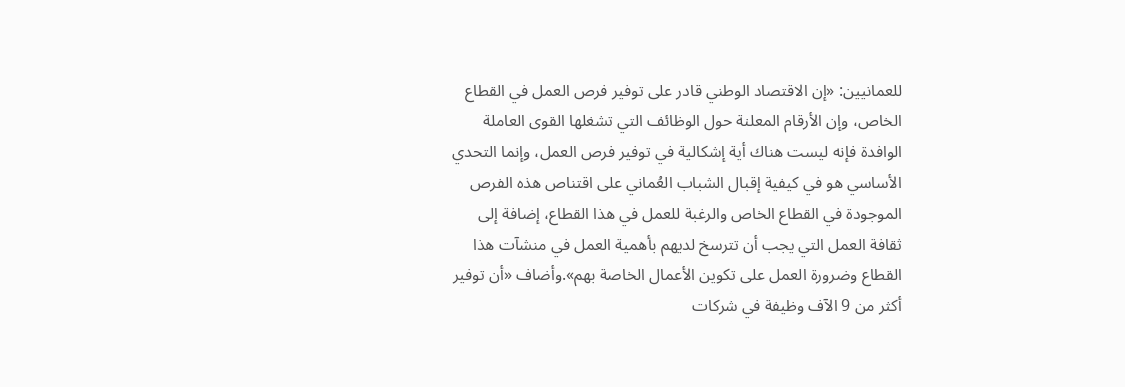للعمانيين: «إن الاقتصاد الوطني قادر على توفير فرص العمل في القطاع الخاص، وإن الأرقام المعلنة حول الوظائف التي تشغلها القوى العاملة الوافدة فإنه ليست هناك أية إشكالية في توفير فرص العمل، وإنما التحدي الأساسي هو في كيفية إقبال الشباب العُماني على اقتناص هذه الفرص الموجودة في القطاع الخاص والرغبة للعمل في هذا القطاع، إضافة إلى ثقافة العمل التي يجب أن تترسخ لديهم بأهمية العمل في منشآت هذا القطاع وضرورة العمل على تكوين الأعمال الخاصة بهم».وأضاف «أن توفير أكثر من 9 الآف وظيفة في شركات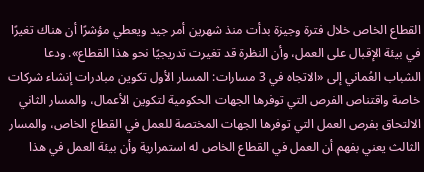القطاع الخاص خلال فترة وجيزة بدأت منذ شهرين أمر جيد ويعطي مؤشرًا أن هناك تغيرًا في بيئة الإقبال على العمل، وأن النظرة قد تغيرت تدريجيًا نحو هذا القطاع». ودعا الشباب العُماني إلى «الاتجاه في 3 مسارات: المسار الأول تكوين مبادرات إنشاء شركات خاصة واقتناص الفرص التي توفرها الجهات الحكومية لتكوين الأعمال، والمسار الثاني الالتحاق بفرص العمل التي توفرها الجهات المختصة للعمل في القطاع الخاص، والمسار الثالث يعني بفهم أن العمل في القطاع الخاص له استمرارية وأن بيئة العمل في هذا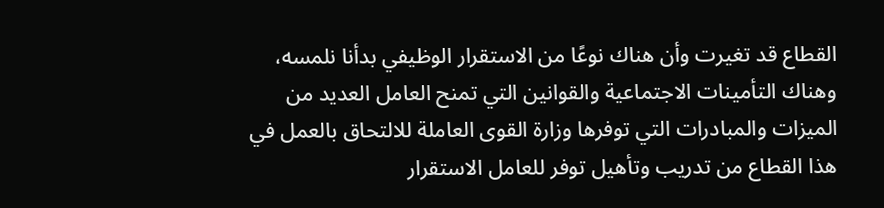القطاع قد تغيرت وأن هناك نوعًا من الاستقرار الوظيفي بدأنا نلمسه، وهناك التأمينات الاجتماعية والقوانين التي تمنح العامل العديد من الميزات والمبادرات التي توفرها وزارة القوى العاملة للالتحاق بالعمل في هذا القطاع من تدريب وتأهيل توفر للعامل الاستقرار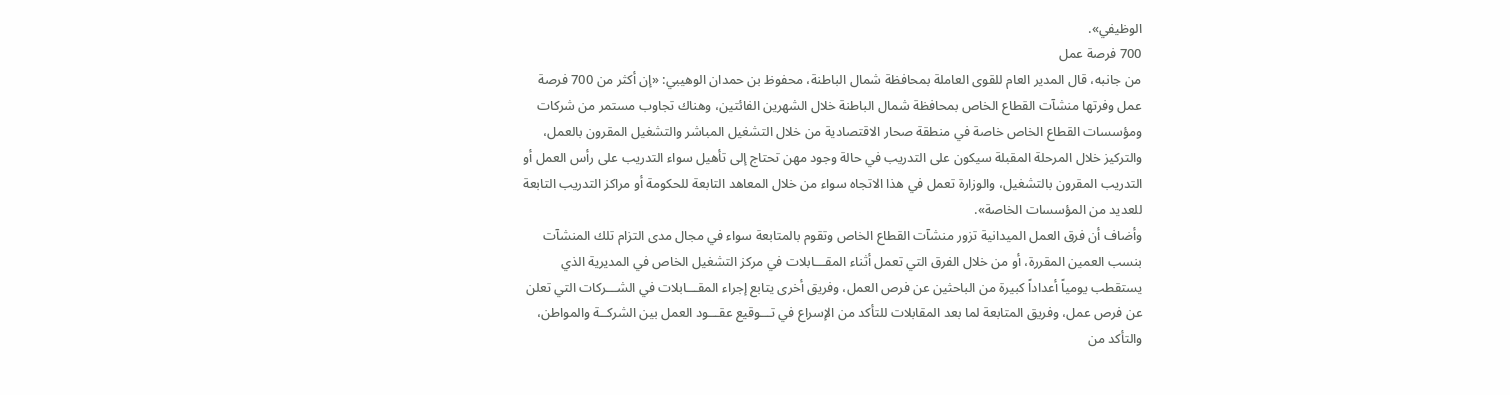الوظيفي».
700 فرصة عمل
من جانبه، قال المدير العام للقوى العاملة بمحافظة شمال الباطنة، محفوظ بن حمدان الوهيبي: «إن أكثر من 700 فرصة عمل وفرتها منشآت القطاع الخاص بمحافظة شمال الباطنة خلال الشهرين الفائتين، وهناك تجاوب مستمر من شركات ومؤسسات القطاع الخاص خاصة في منطقة صحار الاقتصادية من خلال التشغيل المباشر والتشغيل المقرون بالعمل، والتركيز خلال المرحلة المقبلة سيكون على التدريب في حالة وجود مهن تحتاج إلى تأهيل سواء التدريب على رأس العمل أو التدريب المقرون بالتشغيل، والوزارة تعمل في هذا الاتجاه سواء من خلال المعاهد التابعة للحكومة أو مراكز التدريب التابعة للعديد من المؤسسات الخاصة».
وأضاف أن فرق العمل الميدانية تزور منشآت القطاع الخاص وتقوم بالمتابعة سواء في مجال مدى التزام تلك المنشآت بنسب العمين المقررة، أو من خلال الفرق التي تعمل أثناء المقـــابلات في مركز التشغيل الخاص في المديرية الذي يستقطب يومياً أعداداً كبيرة من الباحثين عن فرص العمل، وفريق أخرى يتابع إجراء المقـــابلات في الشـــركات التي تعلن عن فرص عمل، وفريق المتابعة لما بعد المقابلات للتأكد من الإسراع في تـــوقيع عقـــود العمل بين الشركــة والمواطن، والتأكد من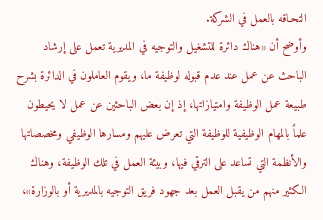التحـاقه بالعمل في الشركة.
وأوضح أن «هناك دائرة للتشغيل والتوجيه في المديرية تعمل على إرشاد الباحث عن عمل عند عدم قبوله لوظيفة ما، ويقوم العاملون في الدائرة بشرح طبيعة عمل الوظيفة وامتيازاتها، إذ إن بعض الباحثين عن عمل لا يحيطون علماً بالمهام الوظيفية للوظيفة التي تعرض عليهم ومسارها الوظيفي ومخصصاتها والأنظمة التي تساعد على الترقي فيها، وبيئة العمل في تلك الوظيفة، وهناك الكثير منهم من يقبل العمل بعد جهود فريق التوجيه بالمديرية أو بالوزارة»،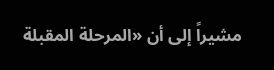مشيراً إلى أن «المرحلة المقبلة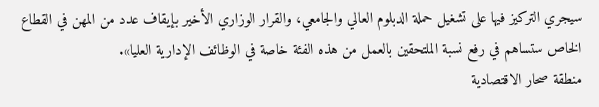سيجري التركيز فيها على تشغيل حملة الدبلوم العالي والجامعي، والقرار الوزاري الأخير بإيقاف عدد من المهن في القطاع الخاص ستساهم في رفع نسبة الملتحقين بالعمل من هذه الفئة خاصة في الوظائف الإدارية العليا».
منطقة صحار الاقتصادية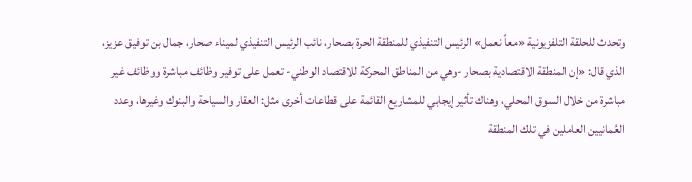وتحدث للحلقة التلفزيونية «معاً نعمل» الرئيس التنفيذي للمنطقة الحرة بصحار، نائب الرئيس التنفيذي لميناء صحار، جمال بن توفيق عزيز، الذي قال: «إن المنطقة الاقتصادية بصحار -وهي من المناطق المحركة للاقتصاد الوطني- تعمل على توفير وظائف مباشرة ووظائف غير مباشرة من خلال السوق المحلي، وهناك تأثير إيجابي للمشاريع القائمة على قطاعات أخرى مثل: العقار والسياحة والبنوك وغيرها، وعدد العُمانيين العاملين في تلك المنطقة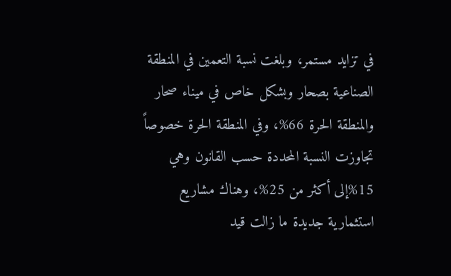في تزايد مستمر، وبلغت نسبة التعمين في المنطقة الصناعية بصحار وبشكل خاص في ميناء صحار والمنطقة الحرة 66%، وفي المنطقة الحرة خصوصاً تجاوزت النسبة المحددة حسب القانون وهي 15%إلى أكثر من 25%، وهناك مشاريع استثمارية جديدة ما زالت قيد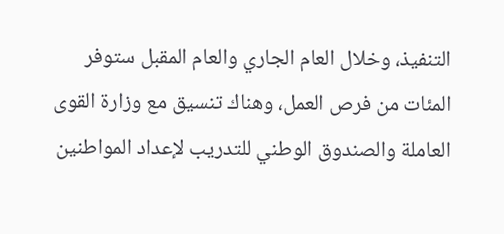التنفيذ، وخلال العام الجاري والعام المقبل ستوفر المئات من فرص العمل، وهناك تنسيق مع وزارة القوى العاملة والصندوق الوطني للتدريب لإعداد المواطنين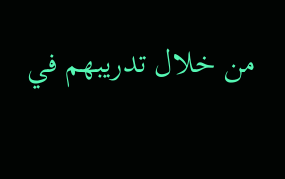من خلال تدريبهم في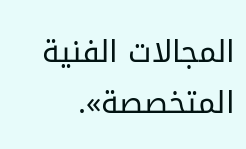المجالات الفنية المتخصصة».